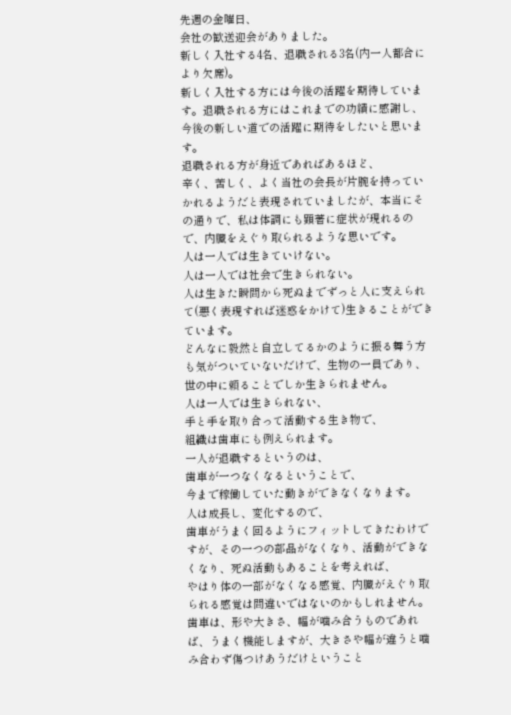先週の金曜日、
会社の歓送迎会がありました。
新しく入社する4名、退職される3名(内一人都合により欠席)。
新しく入社する方には今後の活躍を期待しています。退職される方にはこれまでの功績に感謝し、今後の新しい道での活躍に期待をしたいと思います。
退職される方が身近であればあるほど、
辛く、苦しく、よく当社の会長が片腕を持っていかれるようだと表現されていましたが、本当にその通りで、私は体調にも顕著に症状が現れるので、内臓をえぐり取られるような思いです。
人は一人では生きていけない。
人は一人では社会で生きられない。
人は生きた瞬間から死ぬまでずっと人に支えられて(悪く表現すれば迷惑をかけて)生きることができています。
どんなに毅然と自立してるかのように振る舞う方も気がついていないだけで、生物の一員であり、世の中に頼ることでしか生きられません。
人は一人では生きられない、
手と手を取り合って活動する生き物で、
組織は歯車にも例えられます。
一人が退職するというのは、
歯車が一つなくなるということで、
今まで稼働していた動きができなくなります。
人は成長し、変化するので、
歯車がうまく回るようにフィットしてきたわけですが、その一つの部品がなくなり、活動ができなくなり、死ぬ活動もあることを考えれば、
やはり体の一部がなくなる感覚、内臓がえぐり取られる感覚は間違いではないのかもしれません。
歯車は、形や大きさ、幅が噛み合うものであれば、うまく機能しますが、大きさや幅が違うと噛み合わず傷つけあうだけということ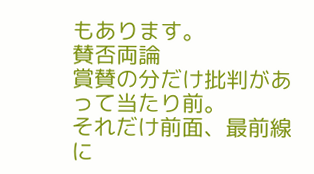もあります。
賛否両論
賞賛の分だけ批判があって当たり前。
それだけ前面、最前線に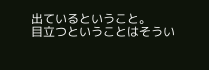出ているということ。
目立つということはそうい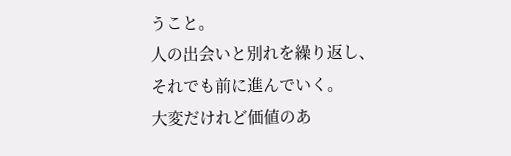うこと。
人の出会いと別れを繰り返し、
それでも前に進んでいく。
大変だけれど価値のあ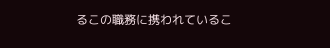るこの職務に携われているこ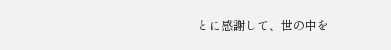とに感謝して、世の中を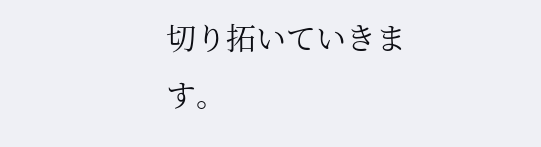切り拓いていきます。